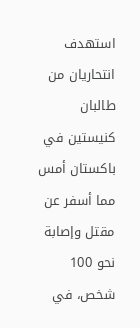استهدف انتحاريان من طالبان كنيستين في باكستان أمس مما أسفر عن مقتل وإصابة نحو 100 شخص، في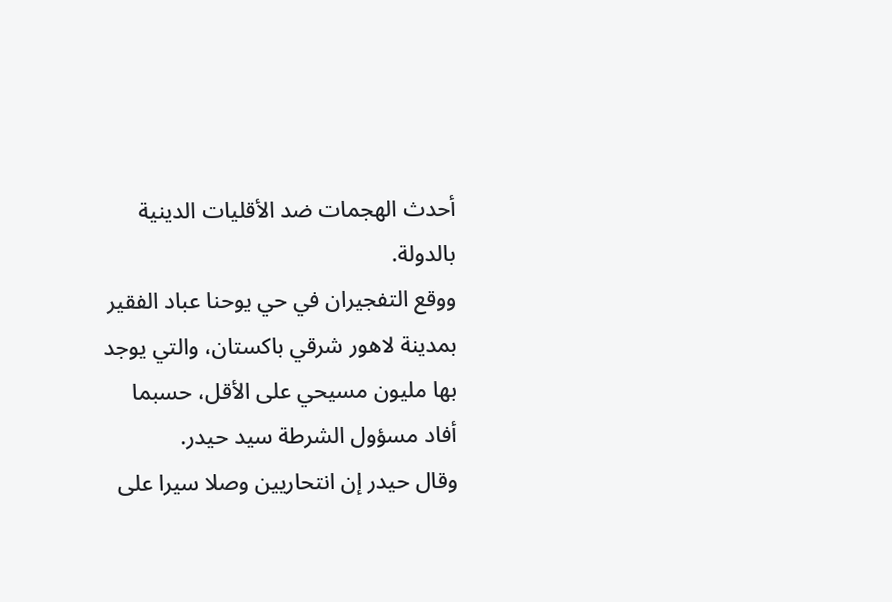أحدث الهجمات ضد الأقليات الدينية بالدولة.
ووقع التفجيران في حي يوحنا عباد الفقير بمدينة لاهور شرقي باكستان، والتي يوجد بها مليون مسيحي على الأقل، حسبما أفاد مسؤول الشرطة سيد حيدر.
وقال حيدر إن انتحاريين وصلا سيرا على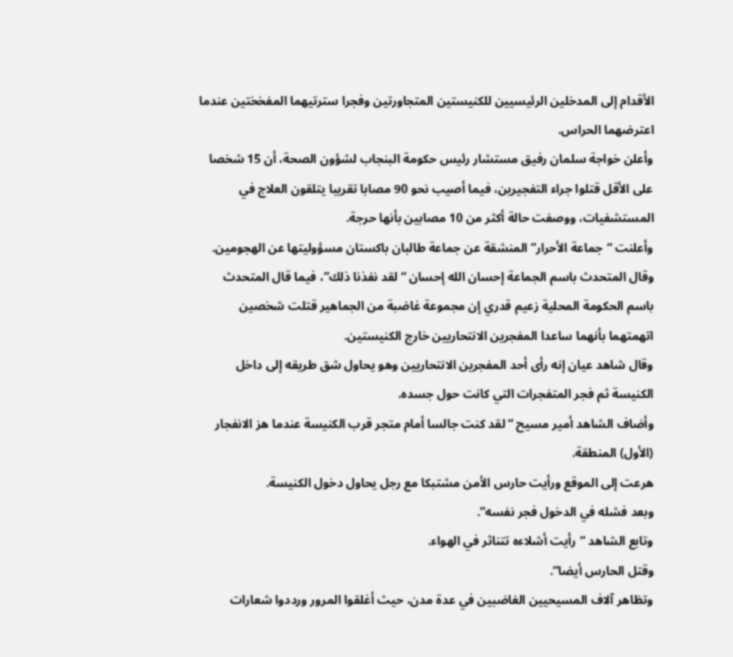الأقدام إلى المدخلين الرئيسيين للكنيستين المتجاورتين وفجرا سترتيهما المفخختين عندما اعترضهما الحراس.
وأعلن خواجة سلمان رفيق مستشار رئيس حكومة البنجاب لشؤون الصحة، أن 15 شخصا على الأقل قتلوا جراء التفجيرين، فيما أصيب نحو 90 مصابا تقريبا يتلقون العلاج في المستشفيات، ووصفت حالة أكثر من 10 مصابين بأنها حرجة.
وأعلنت “جماعة الأحرار” المنشقة عن جماعة طالبان باكستان مسؤوليتها عن الهجومين.
وقال المتحدث باسم الجماعة إحسان الله إحسان “لقد نفذنا ذلك”، فيما قال المتحدث باسم الحكومة المحلية زعيم قدري إن مجموعة غاضبة من الجماهير قتلت شخصين اتهمتهما بأنهما ساعدا المفجرين الانتحاريين خارج الكنيستين.
وقال شاهد عيان إنه رأى أحد المفجرين الانتحاريين وهو يحاول شق طريقه إلى داخل الكنيسة ثم فجر المتفجرات التي كانت حول جسده.
وأضاف الشاهد أمير مسيح “لقد كنت جالسا أمام متجر قرب الكنيسة عندما هز الانفجار (الأول) المنطقة.
هرعت إلى الموقع ورأيت حارس الأمن مشتبكا مع رجل يحاول دخول الكنيسة.
وبعد فشله في الدخول فجر نفسه”.
وتابع الشاهد “رأيت أشلاءه تتناثر في الهواء.
وقتل الحارس أيضا”.
وتظاهر آلاف المسيحيين الغاضبين في عدة مدن، حيث أغلقوا المرور ورددوا شعارات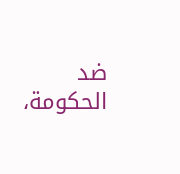ضد الحكومة،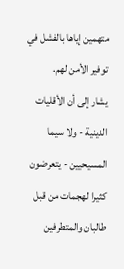متهمين إياها بالفشل في توفير الأمن لهم.
يشار إلى أن الأقليات الدينية - ولا سيما المسيحيين - يتعرضون كثيرا لهجمات من قبل طالبان والمتطرفين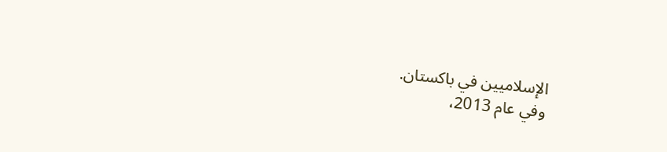الإسلاميين في باكستان.
وفي عام 2013،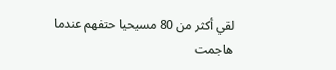لقي أكثر من 80 مسيحيا حتفهم عندما هاجمت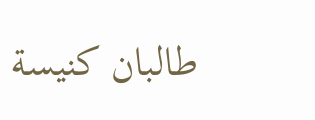طالبان كنيسة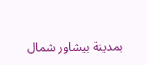بمدينة بيشاور شمال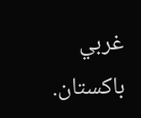غربي باكستان.